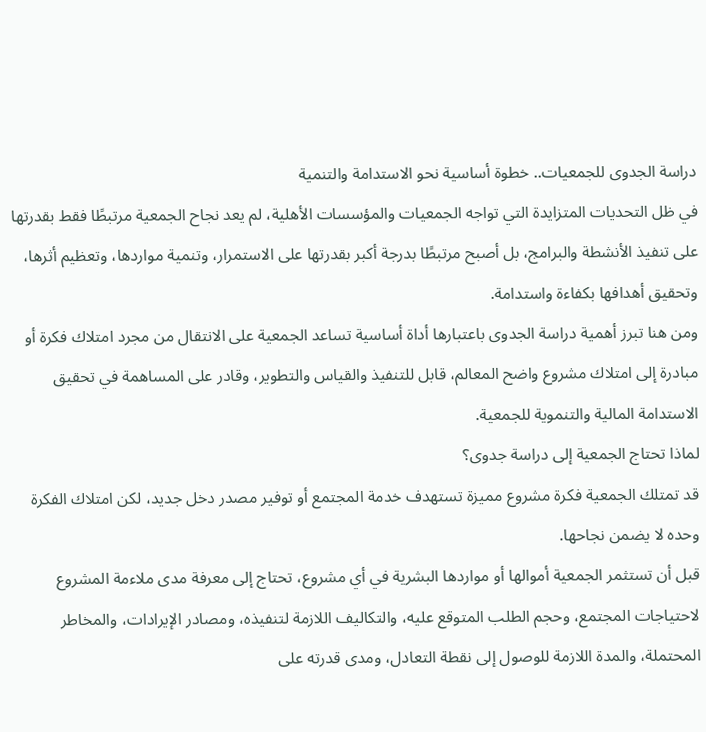دراسة الجدوى للجمعيات.. خطوة أساسية نحو الاستدامة والتنمية
في ظل التحديات المتزايدة التي تواجه الجمعيات والمؤسسات الأهلية، لم يعد نجاح الجمعية مرتبطًا فقط بقدرتها على تنفيذ الأنشطة والبرامج، بل أصبح مرتبطًا بدرجة أكبر بقدرتها على الاستمرار، وتنمية مواردها، وتعظيم أثرها، وتحقيق أهدافها بكفاءة واستدامة.
ومن هنا تبرز أهمية دراسة الجدوى باعتبارها أداة أساسية تساعد الجمعية على الانتقال من مجرد امتلاك فكرة أو مبادرة إلى امتلاك مشروع واضح المعالم، قابل للتنفيذ والقياس والتطوير، وقادر على المساهمة في تحقيق الاستدامة المالية والتنموية للجمعية.
لماذا تحتاج الجمعية إلى دراسة جدوى؟
قد تمتلك الجمعية فكرة مشروع مميزة تستهدف خدمة المجتمع أو توفير مصدر دخل جديد، لكن امتلاك الفكرة وحده لا يضمن نجاحها.
قبل أن تستثمر الجمعية أموالها أو مواردها البشرية في أي مشروع، تحتاج إلى معرفة مدى ملاءمة المشروع لاحتياجات المجتمع، وحجم الطلب المتوقع عليه، والتكاليف اللازمة لتنفيذه، ومصادر الإيرادات، والمخاطر المحتملة، والمدة اللازمة للوصول إلى نقطة التعادل، ومدى قدرته على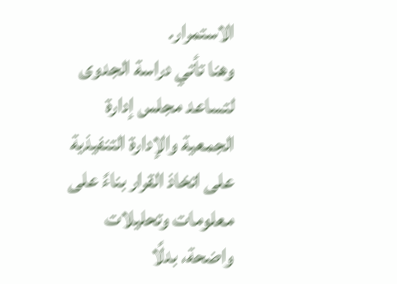الاستمرار.
وهنا تأتي دراسة الجدوى لتساعد مجلس إدارة الجمعية والإدارة التنفيذية على اتخاذ القرار بناءً على معلومات وتحليلات واضحة، بدلًا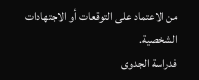من الاعتماد على التوقعات أو الاجتهادات الشخصية.
فدراسة الجدوى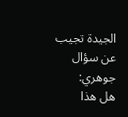الجيدة تجيب عن سؤال جوهري:
هل هذا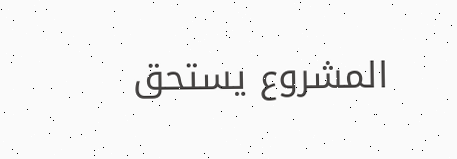المشروع يستحق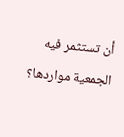أن تستثمر فيه الجمعية مواردها؟